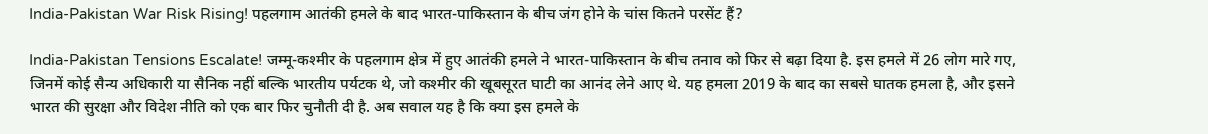India-Pakistan War Risk Rising! पहलगाम आतंकी हमले के बाद भारत-पाकिस्तान के बीच जंग होने के चांस कितने परसेंट हैं?

India-Pakistan Tensions Escalate! जम्मू-कश्मीर के पहलगाम क्षेत्र में हुए आतंकी हमले ने भारत-पाकिस्तान के बीच तनाव को फिर से बढ़ा दिया है. इस हमले में 26 लोग मारे गए, जिनमें कोई सैन्य अधिकारी या सैनिक नहीं बल्कि भारतीय पर्यटक थे, जो कश्मीर की खूबसूरत घाटी का आनंद लेने आए थे. यह हमला 2019 के बाद का सबसे घातक हमला है, और इसने भारत की सुरक्षा और विदेश नीति को एक बार फिर चुनौती दी है. अब सवाल यह है कि क्या इस हमले के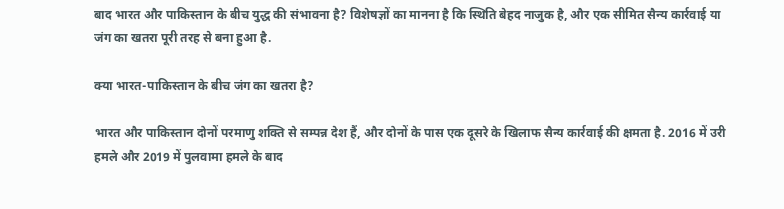बाद भारत और पाकिस्तान के बीच युद्ध की संभावना है? विशेषज्ञों का मानना है कि स्थिति बेहद नाजुक है, और एक सीमित सैन्य कार्रवाई या जंग का खतरा पूरी तरह से बना हुआ है.

क्या भारत-पाकिस्तान के बीच जंग का खतरा है?

भारत और पाकिस्तान दोनों परमाणु शक्ति से सम्पन्न देश हैं, और दोनों के पास एक दूसरे के खिलाफ सैन्य कार्रवाई की क्षमता है. 2016 में उरी हमले और 2019 में पुलवामा हमले के बाद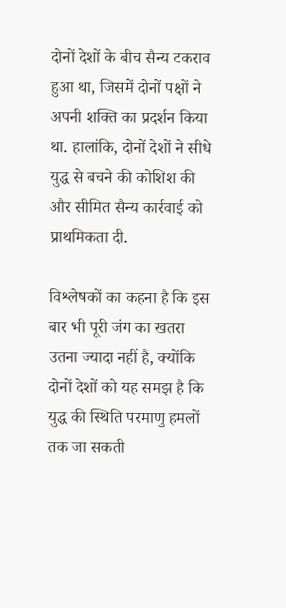दोनों देशों के बीच सैन्य टकराव हुआ था, जिसमें दोनों पक्षों ने अपनी शक्ति का प्रदर्शन किया था. हालांकि, दोनों देशों ने सीधे युद्ध से बचने की कोशिश की और सीमित सैन्य कार्रवाई को प्राथमिकता दी.

विश्लेषकों का कहना है कि इस बार भी पूरी जंग का खतरा उतना ज्यादा नहीं है, क्योंकि दोनों देशों को यह समझ है कि युद्ध की स्थिति परमाणु हमलों तक जा सकती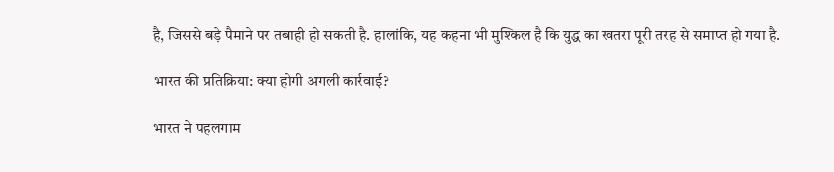है, जिससे बड़े पैमाने पर तबाही हो सकती है. हालांकि, यह कहना भी मुश्किल है कि युद्ध का खतरा पूरी तरह से समाप्त हो गया है.

भारत की प्रतिक्रिया: क्या होगी अगली कार्रवाई?

भारत ने पहलगाम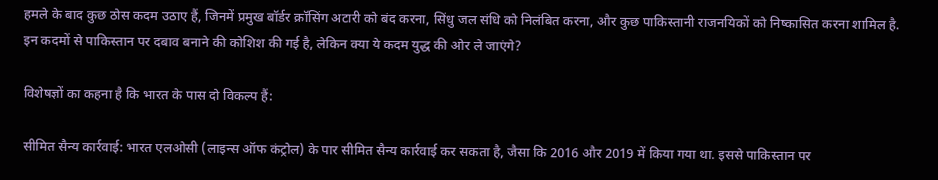हमले के बाद कुछ ठोस कदम उठाए हैं, जिनमें प्रमुख बॉर्डर क्रॉसिंग अटारी को बंद करना, सिंधु जल संधि को निलंबित करना, और कुछ पाकिस्तानी राजनयिकों को निष्कासित करना शामिल है. इन कदमों से पाकिस्तान पर दबाव बनाने की कोशिश की गई है, लेकिन क्या ये कदम युद्ध की ओर ले जाएंगे?

विशेषज्ञों का कहना है कि भारत के पास दो विकल्प हैं:

सीमित सैन्य कार्रवाई: भारत एलओसी (लाइन्स ऑफ कंट्रोल) के पार सीमित सैन्य कार्रवाई कर सकता है, जैसा कि 2016 और 2019 में किया गया था. इससे पाकिस्तान पर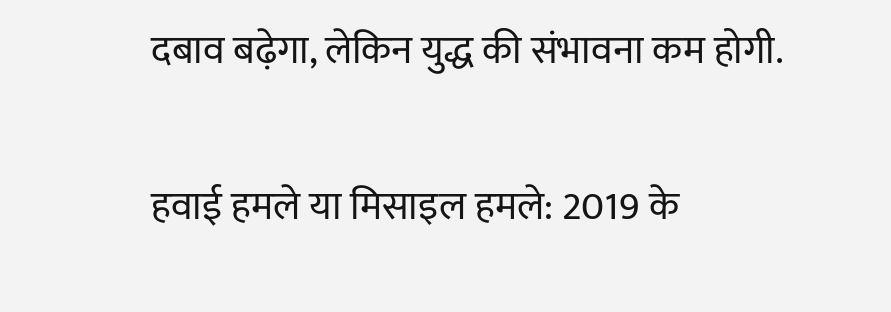दबाव बढ़ेगा, लेकिन युद्ध की संभावना कम होगी.

हवाई हमले या मिसाइल हमले: 2019 के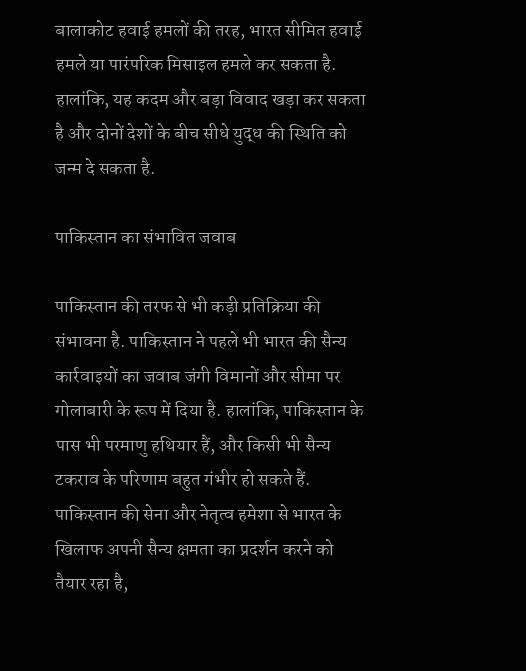बालाकोट हवाई हमलों की तरह, भारत सीमित हवाई हमले या पारंपरिक मिसाइल हमले कर सकता है. हालांकि, यह कदम और बड़ा विवाद खड़ा कर सकता है और दोनों देशों के बीच सीधे युद्ध की स्थिति को जन्म दे सकता है.

पाकिस्तान का संभावित जवाब

पाकिस्तान की तरफ से भी कड़ी प्रतिक्रिया की संभावना है. पाकिस्तान ने पहले भी भारत की सैन्य कार्रवाइयों का जवाब जंगी विमानों और सीमा पर गोलाबारी के रूप में दिया है. हालांकि, पाकिस्तान के पास भी परमाणु हथियार हैं, और किसी भी सैन्य टकराव के परिणाम बहुत गंभीर हो सकते हैं. पाकिस्तान की सेना और नेतृत्व हमेशा से भारत के खिलाफ अपनी सैन्य क्षमता का प्रदर्शन करने को तैयार रहा है,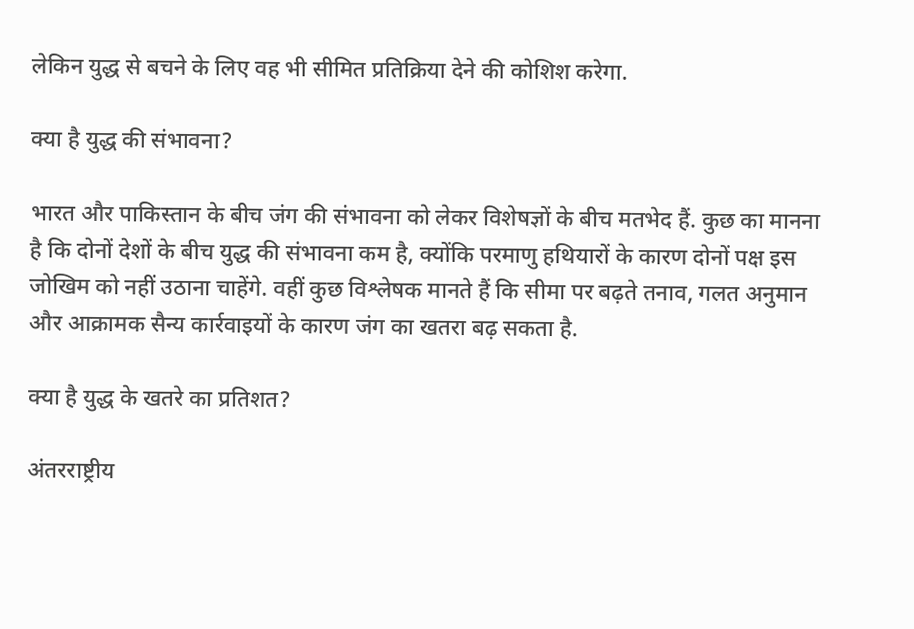लेकिन युद्ध से बचने के लिए वह भी सीमित प्रतिक्रिया देने की कोशिश करेगा.

क्या है युद्ध की संभावना?

भारत और पाकिस्तान के बीच जंग की संभावना को लेकर विशेषज्ञों के बीच मतभेद हैं. कुछ का मानना है कि दोनों देशों के बीच युद्ध की संभावना कम है, क्योंकि परमाणु हथियारों के कारण दोनों पक्ष इस जोखिम को नहीं उठाना चाहेंगे. वहीं कुछ विश्लेषक मानते हैं कि सीमा पर बढ़ते तनाव, गलत अनुमान और आक्रामक सैन्य कार्रवाइयों के कारण जंग का खतरा बढ़ सकता है.

क्या है युद्ध के खतरे का प्रतिशत?

अंतरराष्ट्रीय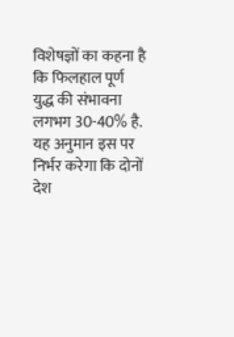विशेषज्ञों का कहना है कि फिलहाल पूर्ण युद्ध की संभावना लगभग 30-40% है. यह अनुमान इस पर निर्भर करेगा कि दोनों देश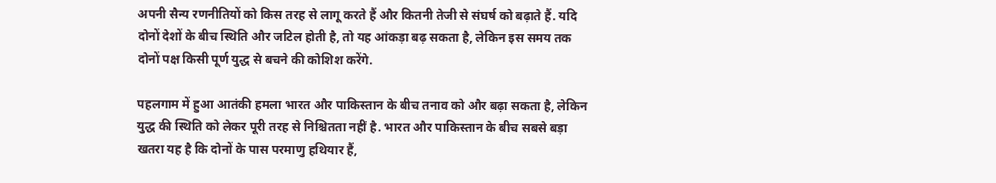अपनी सैन्य रणनीतियों को किस तरह से लागू करते हैं और कितनी तेजी से संघर्ष को बढ़ाते हैं. यदि दोनों देशों के बीच स्थिति और जटिल होती है, तो यह आंकड़ा बढ़ सकता है, लेकिन इस समय तक दोनों पक्ष किसी पूर्ण युद्ध से बचने की कोशिश करेंगे.

पहलगाम में हुआ आतंकी हमला भारत और पाकिस्तान के बीच तनाव को और बढ़ा सकता है, लेकिन युद्ध की स्थिति को लेकर पूरी तरह से निश्चितता नहीं है. भारत और पाकिस्तान के बीच सबसे बड़ा खतरा यह है कि दोनों के पास परमाणु हथियार हैं,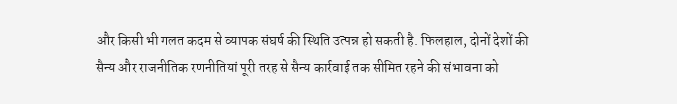और किसी भी गलत कदम से व्यापक संघर्ष की स्थिति उत्पन्न हो सकती है. फिलहाल, दोनों देशों की सैन्य और राजनीतिक रणनीतियां पूरी तरह से सैन्य कार्रवाई तक सीमित रहने की संभावना को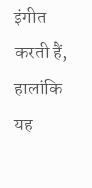इंगीत करती हैं, हालांकि यह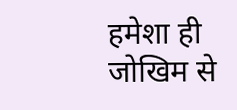हमेशा ही जोखिम से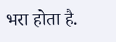भरा होता है.